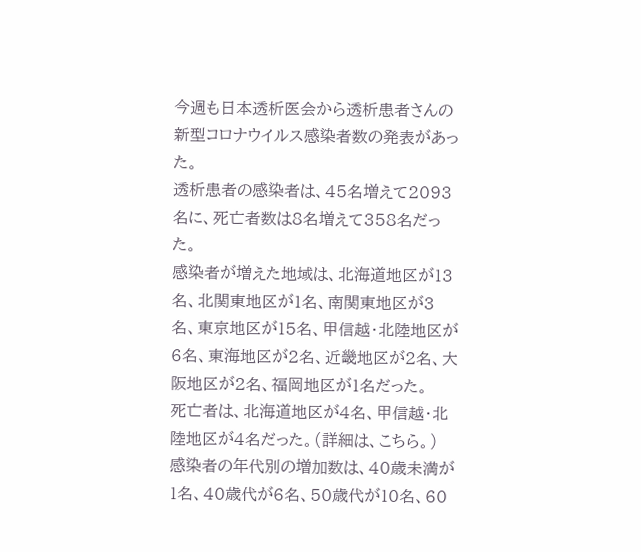今週も日本透析医会から透析患者さんの新型コロナウイルス感染者数の発表があった。
透析患者の感染者は、45名増えて2093名に、死亡者数は8名増えて358名だった。
感染者が増えた地域は、北海道地区が13名、北関東地区が1名、南関東地区が3名、東京地区が15名、甲信越・北陸地区が6名、東海地区が2名、近畿地区が2名、大阪地区が2名、福岡地区が1名だった。
死亡者は、北海道地区が4名、甲信越・北陸地区が4名だった。(詳細は、こちら。)
感染者の年代別の増加数は、40歳未満が1名、40歳代が6名、50歳代が10名、60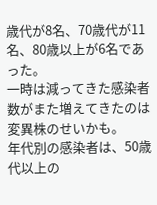歳代が8名、70歳代が11名、80歳以上が6名であった。
一時は減ってきた感染者数がまた増えてきたのは変異株のせいかも。
年代別の感染者は、50歳代以上の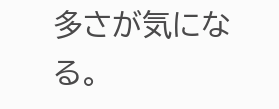多さが気になる。